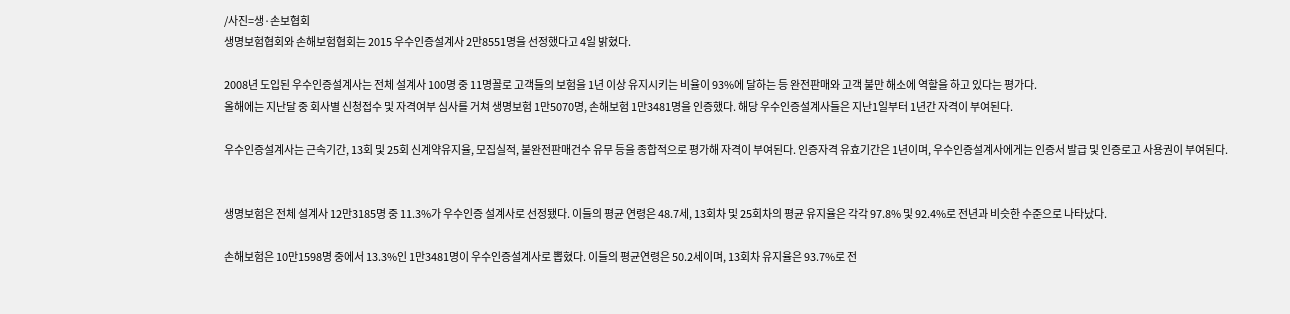/사진=생·손보협회
생명보험협회와 손해보험협회는 2015 우수인증설계사 2만8551명을 선정했다고 4일 밝혔다.

2008년 도입된 우수인증설계사는 전체 설계사 100명 중 11명꼴로 고객들의 보험을 1년 이상 유지시키는 비율이 93%에 달하는 등 완전판매와 고객 불만 해소에 역할을 하고 있다는 평가다.
올해에는 지난달 중 회사별 신청접수 및 자격여부 심사를 거쳐 생명보험 1만5070명, 손해보험 1만3481명을 인증했다. 해당 우수인증설계사들은 지난1일부터 1년간 자격이 부여된다.

우수인증설계사는 근속기간, 13회 및 25회 신계약유지율, 모집실적, 불완전판매건수 유무 등을 종합적으로 평가해 자격이 부여된다. 인증자격 유효기간은 1년이며, 우수인증설계사에게는 인증서 발급 및 인증로고 사용권이 부여된다.


생명보험은 전체 설계사 12만3185명 중 11.3%가 우수인증 설계사로 선정됐다. 이들의 평균 연령은 48.7세, 13회차 및 25회차의 평균 유지율은 각각 97.8% 및 92.4%로 전년과 비슷한 수준으로 나타났다.

손해보험은 10만1598명 중에서 13.3%인 1만3481명이 우수인증설계사로 뽑혔다. 이들의 평균연령은 50.2세이며, 13회차 유지율은 93.7%로 전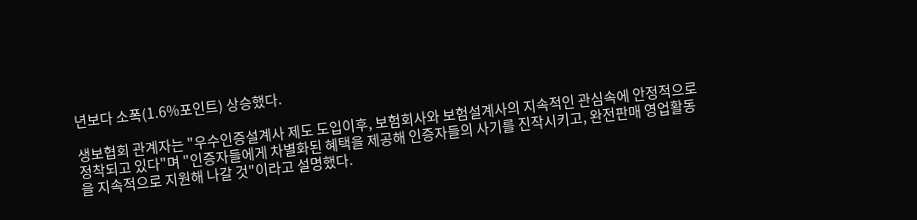년보다 소폭(1.6%포인트) 상승했다.

생보협회 관계자는 "우수인증설계사 제도 도입이후, 보험회사와 보험설계사의 지속적인 관심속에 안정적으로 정착되고 있다"며 "인증자들에게 차별화된 혜택을 제공해 인증자들의 사기를 진작시키고, 완전판매 영업활동을 지속적으로 지원해 나갈 것"이라고 설명했다.